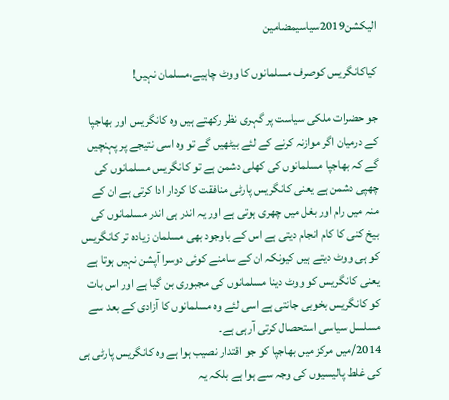الیکشن2019سیاسیمضامین

کیاکانگریس کوصرف مسلمانوں کا ووٹ چاہیے،مسلمان نہیں!

جو حضرات ملکی سیاست پر گہری نظر رکھتے ہیں وہ کانگریس اور بھاجپا کے درمیان اگر موازنہ کرنے کے لئے بیٹھیں گے تو وہ اسی نتیجے پر پہنچیں گے کہ بھاجپا مسلمانوں کی کھلی دشمن ہے تو کانگریس مسلمانوں کی چھپی دشمن ہے یعنی کانگریس پارٹی منافقت کا کردار ادا کرتی ہے ان کے منہ میں رام اور بغل میں چھری ہوتی ہے اور یہ اندر ہی اندر مسلمانوں کی بیخ کنی کا کام انجام دیتی ہے اس کے باوجود بھی مسلمان زیادہ تر کانگریس کو ہی ووٹ دیتے ہیں کیونکہ ان کے سامنے کوئی دوسرا آپشن نہیں ہوتا ہے یعنی کانگریس کو ووٹ دینا مسلمانوں کی مجبوری بن گیا ہے اور اس بات کو کانگریس بخوبی جانتی ہے اسی لئے وہ مسلمانوں کا آزادی کے بعد سے مسلسل سیاسی استحصال کرتی آرہی ہے۔
2014/میں مرکز میں بھاجپا کو جو اقتدار نصیب ہوا ہے وہ کانگریس پارٹی ہی کی غلط پالیسیوں کی وجہ سے ہوا ہے بلکہ یہ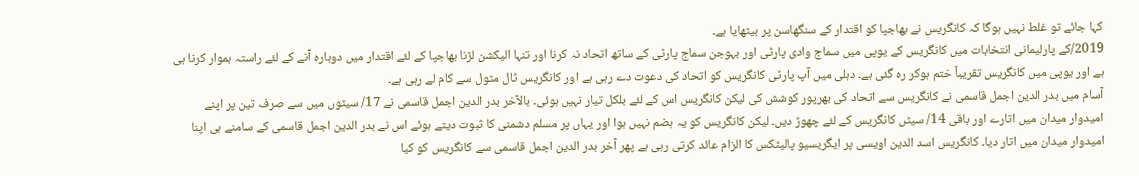کہا جائے تو غلط نہیں ہوگا کہ کانگریس نے بھاجپا کو اقتدار کے سنگھاسن پر بیٹھایا ہے۔
2019/کے پارلیمانی انتخابات میں کانگریس کے یوپی میں سماج وادی پارٹی اور بہوجن سماج پارٹی کے ساتھ اتحاد نہ کرنا اور تنہا الیکشن لڑنا بھاجپا کے لئے اقتدار میں دوبارہ آنے کے لئے راستہ ہموار کرنا ہی ہے اور یوپی میں کانگریس تقریباً ختم ہوکر رہ گئی ہے۔ دہلی میں آپ پارٹی کانگریس کو اتحاد کی دعوت دے رہی ہے اور کانگریس ٹال مٹول سے کام لے رہی ہے۔
آسام میں بدر الدین اجمل قاسمی نے کانگریس سے اتحاد کی بھرپور کوشش کی لیکن کانگریس اس کے لئے بلکل تیار نہیں ہوئی۔ بالآخر بدر الدین اجمل قاسمی نے 17/ سیٹوں میں سے صرف تین پر اپنے امیدوار میدان میں اتارے اور باقی 14/ سیٹں کانگریس کے لئے چھوڑ دیں۔ لیکن کانگریس کو یہ ہضم نہیں ہوا اور یہاں پر مسلم دشمنی کا ثبوت دیتے ہوئے اس نے بدر الدین اجمل قاسمی کے سامنے ہی اپنا امیدوار میدان میں اتار دیا۔ کانگریس اسد الدین اویسی پر ایگریسیو پالیٹکس کا الزام عائد کرتی رہی ہے پھر آخر بدر الدین اجمل قاسمی سے کانگریس کو کیا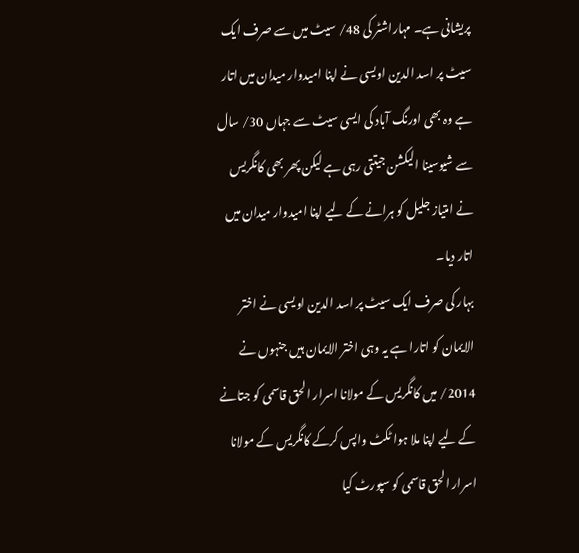پریشانی ہے۔ مہاراشٹر کی 48/ سیٹ میں سے صرف ایک سیٹ پر اسد الدین اویسی نے اپنا امیدوار میدان میں اتار ہے وہ بھی اورنگ آباد کی ایسی سیٹ سے جہاں 30/ سال سے شیوسینا الیکشن جیتتی رہی ہے لیکن پھر بھی کانگریس نے امتیاز جلیل کو ہرانے کے لیے اپنا امیدوار میدان میں اتار دیا۔
بہار کی صرف ایک سیٹ پر اسد الدین اویسی نے اختر الایمان کو اتارا ہے یہ وہی اختر الایمان ہیں جنہوں نے 2014/ میں کانگریس کے مولانا اسرار الحق قاسمی کو جتانے کے لیے اپنا ملا ہوا ٹکٹ واپس کرکے کانگریس کے مولانا اسرار الحق قاسمی کو سپورٹ کیا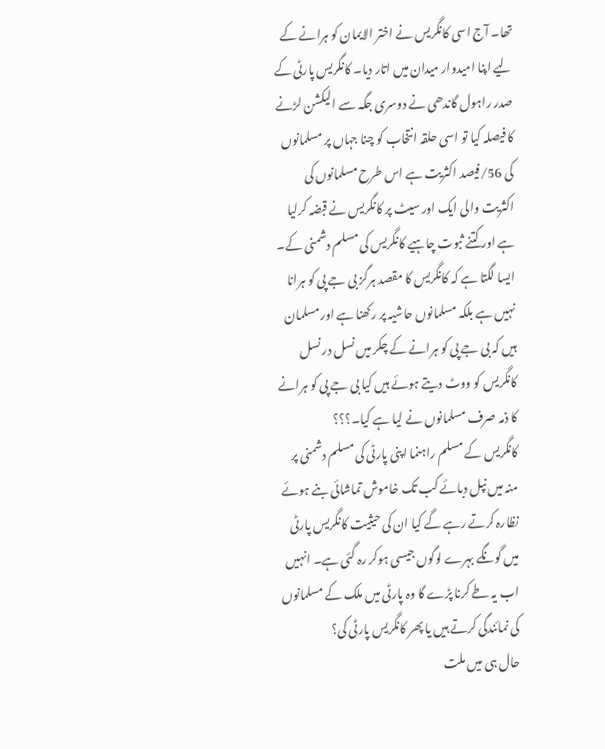تھا۔ آج اسی کانگریس نے اختر الایمان کو ہرانے کے لیے اپنا امیدوار میدان میں اتار دیا۔ کانگریس پارٹی کے صدر راہول گاندھی نے دوسری جگہ سے الیکشن لڑنے کا فیصلہ کیا تو اسی حلقہ انتخاب کو چنا جہاں پر مسلمانوں کی 56/فیصد اکثریت ہے اس طرح مسلمانوں کی اکثریت والی ایک اور سیٹ پر کانگریس نے قبضہ کرلیا ہے اور کتنے ثبوت چاہیے کانگریس کی مسلم دشمنی کے۔
ایسا لگتا ہے کہ کانگریس کا مقصد ہرگز بی جے پی کو ہرانا نہیں ہے بلکہ مسلمانوں حاشیہ پر رکھنا ہے اور مسلمان ہیں کہ بی جے پی کو ہرانے کے چکر میں نسل در نسل کانگریس کو ووٹ دیتے ہوئے ہیں کیا بی جے پی کو ہرانے کا ذمہ صرف مسلمانوں نے لیا ہے کیا۔؟؟؟
کانگریس کے مسلم راہنما اپنی پارٹی کی مسلم دشمنی پر منہ میں نپل دبائے کب تک خاموش تماشائی بنے ہوئے نظارہ کرتے رہے گے کیا ان کی حیثیت کانگریس پارٹی میں گونگے بہرے لوگوں جیسی ہوکر رہ گئی ہے۔ انہیں اب یہ طے کرنا پڑے گا وہ پارٹی میں ملک کے مسلمانوں کی نمائندگی کرتے ہیں یا پھر کانگریس پارٹی کی؟
حال ہی میں ملت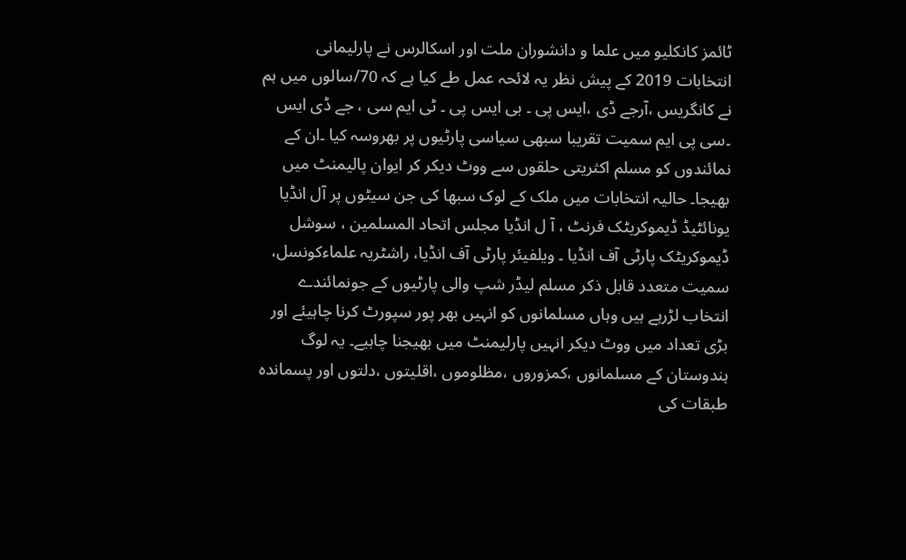ٹائمز کانکلیو میں علما و دانشوران ملت اور اسکالرس نے پارلیمانی انتخابات 2019 کے پیش نظر یہ لائحہ عمل طے کیا ہے کہ 70/سالوں میں ہم نے کانگریس ،آرجے ڈی ،ایس پی ۔ بی ایس پی ۔ ٹی ایم سی ، جے ڈی ایس ۔سی پی ایم سمیت تقریبا سبھی سیاسی پارٹیوں پر بھروسہ کیا ۔ان کے نمائندوں کو مسلم اکثریتی حلقوں سے ووٹ دیکر کر ایوان پالیمنٹ میں بھیجا۔ حالیہ انتخابات میں ملک کے لوک سبھا کی جن سیٹوں پر آل انڈیا یونائٹیڈ ڈیموکریٹک فرنٹ ، آ ل انڈیا مجلس اتحاد المسلمین ، سوشل ڈیموکریٹک پارٹی آف انڈیا ۔ ویلفیئر پارٹی آف انڈیا، راشٹریہ علماءکونسل، سمیت متعدد قابل ذکر مسلم لیڈر شپ والی پارٹیوں کے جونمائندے انتخاب لڑرہے ہیں وہاں مسلمانوں کو انہیں بھر پور سپورٹ کرنا چاہیئے اور بڑی تعداد میں ووٹ دیکر انہیں پارلیمنٹ میں بھیجنا چاہیے۔ یہ لوگ ہندوستان کے مسلمانوں ،کمزوروں ،مظلوموں ،اقلیتوں ،دلتوں اور پسماندہ طبقات کی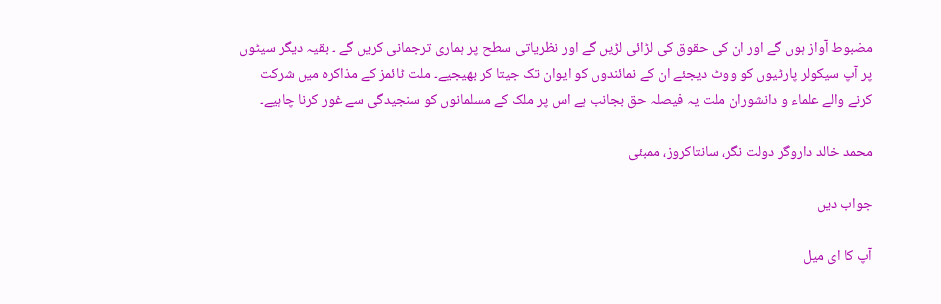مضبوط آواز ہوں گے اور ان کی حقوق کی لڑائی لڑیں گے اور نظریاتی سطح پر ہماری ترجمانی کریں گے ۔ بقیہ دیگر سیٹوں پر آپ سیکولر پارٹیوں کو ووٹ دیجئے ان کے نمائندوں کو ایوان تک جیتا کر بھیجیے۔ ملت ٹائمز کے مذاکرہ میں شرکت کرنے والے علماء و دانشوران ملت یہ فیصلہ حق بجانب ہے اس پر ملک کے مسلمانوں کو سنجیدگی سے غور کرنا چاہیے۔

محمد خالد داروگر دولت نگر، سانتاکروز، ممبئی

جواب دیں

آپ کا ای میل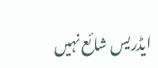ایڈریس شائع نہیں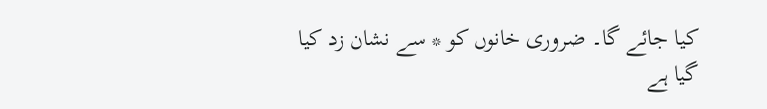کیا جائے گا۔ ضروری خانوں کو * سے نشان زد کیا گیا ہے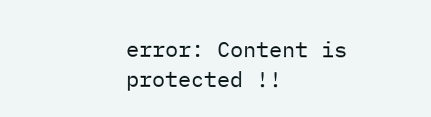error: Content is protected !!